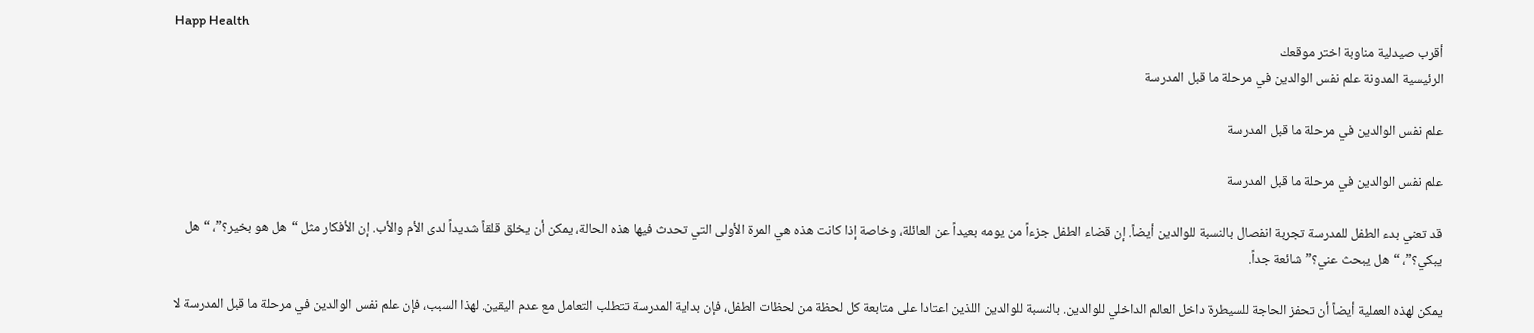Happ Health
أقرب صيدلية مناوبة اختر موقعك
الرئيسية المدونة علم نفس الوالدين في مرحلة ما قبل المدرسة

علم نفس الوالدين في مرحلة ما قبل المدرسة

علم نفس الوالدين في مرحلة ما قبل المدرسة

قد تعني بدء الطفل للمدرسة تجربة انفصال بالنسبة للوالدين أيضاً. إن قضاء الطفل جزءاً من يومه بعيداً عن العائلة، وخاصة إذا كانت هذه هي المرة الأولى التي تحدث فيها هذه الحالة، يمكن أن يخلق قلقاً شديداً لدى الأم والأب. إن الأفكار مثل “هل هو بخير؟”، “هل يبكي؟”، “هل يبحث عني؟” شائعة جداً.

يمكن لهذه العملية أيضاً أن تحفز الحاجة للسيطرة داخل العالم الداخلي للوالدين. بالنسبة للوالدين اللذين اعتادا على متابعة كل لحظة من لحظات الطفل، فإن بداية المدرسة تتطلب التعامل مع عدم اليقين. لهذا السبب، فإن علم نفس الوالدين في مرحلة ما قبل المدرسة لا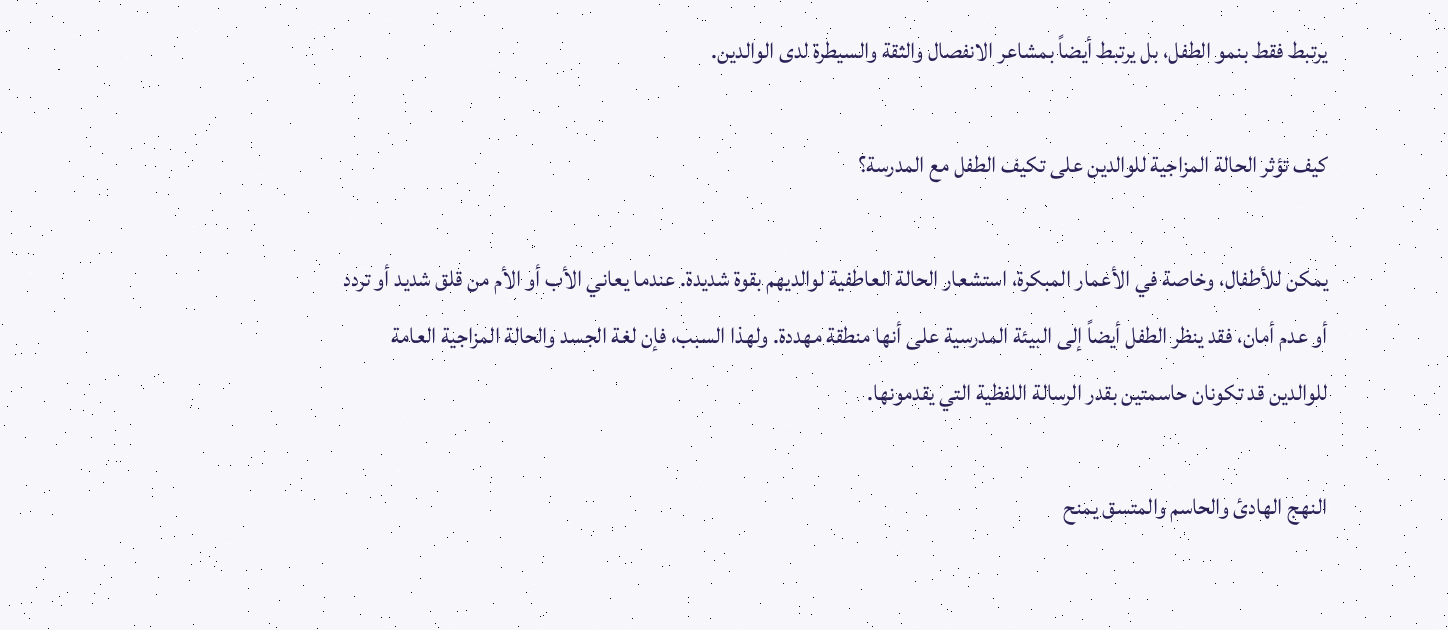يرتبط فقط بنمو الطفل، بل يرتبط أيضاً بمشاعر الانفصال والثقة والسيطرة لدى الوالدين.

كيف تؤثر الحالة المزاجية للوالدين على تكيف الطفل مع المدرسة؟

يمكن للأطفال، وخاصة في الأعمار المبكرة، استشعار الحالة العاطفية لوالديهم بقوة شديدة. عندما يعاني الأب أو الأم من قلق شديد أو تردد أو عدم أمان، فقد ينظر الطفل أيضاً إلى البيئة المدرسية على أنها منطقة مهددة. ولهذا السبب، فإن لغة الجسد والحالة المزاجية العامة للوالدين قد تكونان حاسمتين بقدر الرسالة اللفظية التي يقدمونها.

النهج الهادئ والحاسم والمتسق يمنح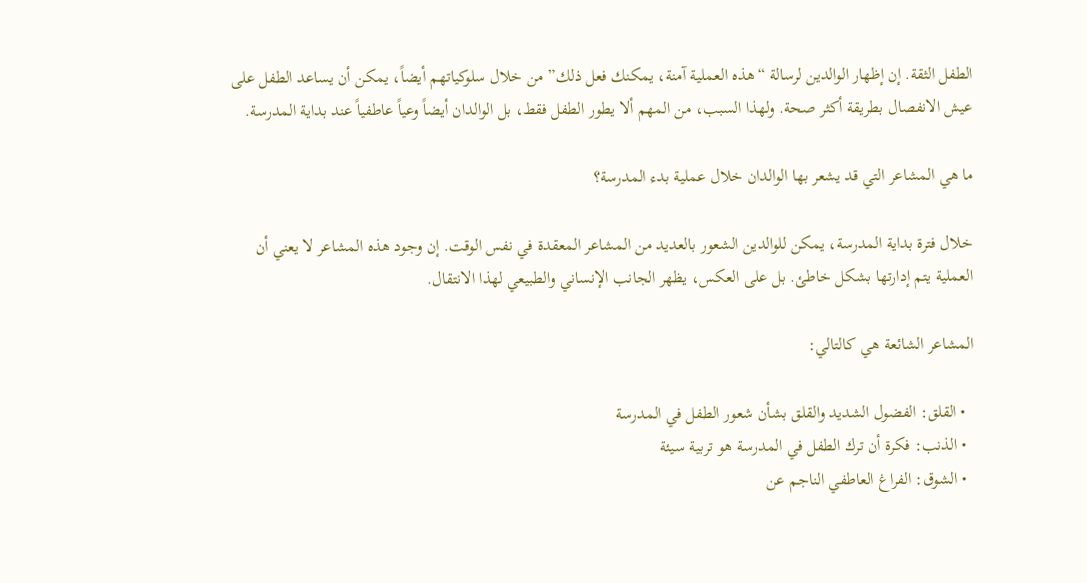الطفل الثقة. إن إظهار الوالدين لرسالة “هذه العملية آمنة، يمكنك فعل ذلك” من خلال سلوكياتهم أيضاً، يمكن أن يساعد الطفل على عيش الانفصال بطريقة أكثر صحة. ولهذا السبب، من المهم ألا يطور الطفل فقط، بل الوالدان أيضاً وعياً عاطفياً عند بداية المدرسة.

ما هي المشاعر التي قد يشعر بها الوالدان خلال عملية بدء المدرسة؟

خلال فترة بداية المدرسة، يمكن للوالدين الشعور بالعديد من المشاعر المعقدة في نفس الوقت. إن وجود هذه المشاعر لا يعني أن العملية يتم إدارتها بشكل خاطئ. بل على العكس، يظهر الجانب الإنساني والطبيعي لهذا الانتقال.

المشاعر الشائعة هي كالتالي:

  • القلق: الفضول الشديد والقلق بشأن شعور الطفل في المدرسة
  • الذنب: فكرة أن ترك الطفل في المدرسة هو تربية سيئة
  • الشوق: الفراغ العاطفي الناجم عن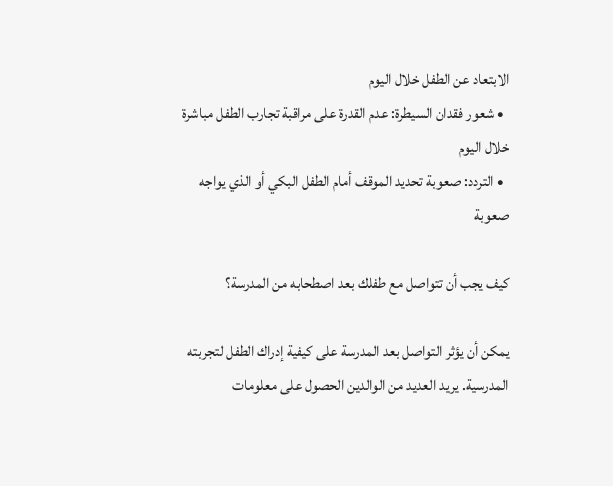الابتعاد عن الطفل خلال اليوم
  • شعور فقدان السيطرة: عدم القدرة على مراقبة تجارب الطفل مباشرة خلال اليوم
  • التردد: صعوبة تحديد الموقف أمام الطفل البكي أو الذي يواجه صعوبة

كيف يجب أن تتواصل مع طفلك بعد اصطحابه من المدرسة؟

يمكن أن يؤثر التواصل بعد المدرسة على كيفية إدراك الطفل لتجربته المدرسية. يريد العديد من الوالدين الحصول على معلومات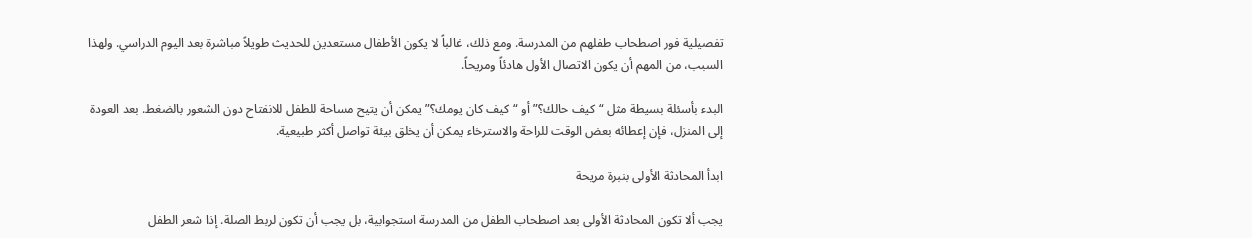تفصيلية فور اصطحاب طفلهم من المدرسة. ومع ذلك، غالباً لا يكون الأطفال مستعدين للحديث طويلاً مباشرة بعد اليوم الدراسي. ولهذا السبب، من المهم أن يكون الاتصال الأول هادئاً ومريحاً.

البدء بأسئلة بسيطة مثل “كيف حالك؟” أو “كيف كان يومك؟” يمكن أن يتيح مساحة للطفل للانفتاح دون الشعور بالضغط. بعد العودة إلى المنزل، فإن إعطائه بعض الوقت للراحة والاسترخاء يمكن أن يخلق بيئة تواصل أكثر طبيعية.

ابدأ المحادثة الأولى بنبرة مريحة

يجب ألا تكون المحادثة الأولى بعد اصطحاب الطفل من المدرسة استجوابية، بل يجب أن تكون لربط الصلة. إذا شعر الطفل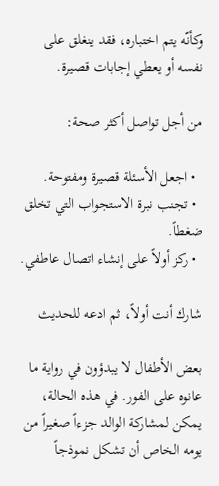وكأنّه يتم اختباره، فقد ينغلق على نفسه أو يعطي إجابات قصيرة.

من أجل تواصل أكثر صحة:

  • اجعل الأسئلة قصيرة ومفتوحة.
  • تجنب نبرة الاستجواب التي تخلق ضغطاً.
  • ركز أولاً على إنشاء اتصال عاطفي.

شارك أنت أولاً، ثم ادعه للحديث

بعض الأطفال لا يبدؤون في رواية ما عانوه على الفور. في هذه الحالة، يمكن لمشاركة الوالد جزءاً صغيراً من يومه الخاص أن تشكل نموذجاً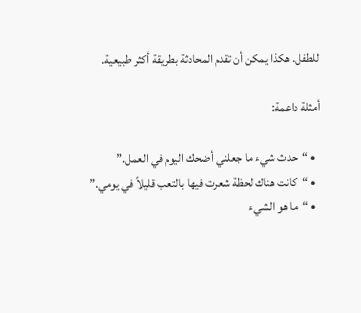للطفل. هكذا يمكن أن تقدم المحادثة بطريقة أكثر طبيعية.

أمثلة داعمة:

  • “حدث شيء ما جعلني أضحك اليوم في العمل.”
  • “كانت هناك لحظة شعرت فيها بالتعب قليلاً في يومي.”
  • “ما هو الشيء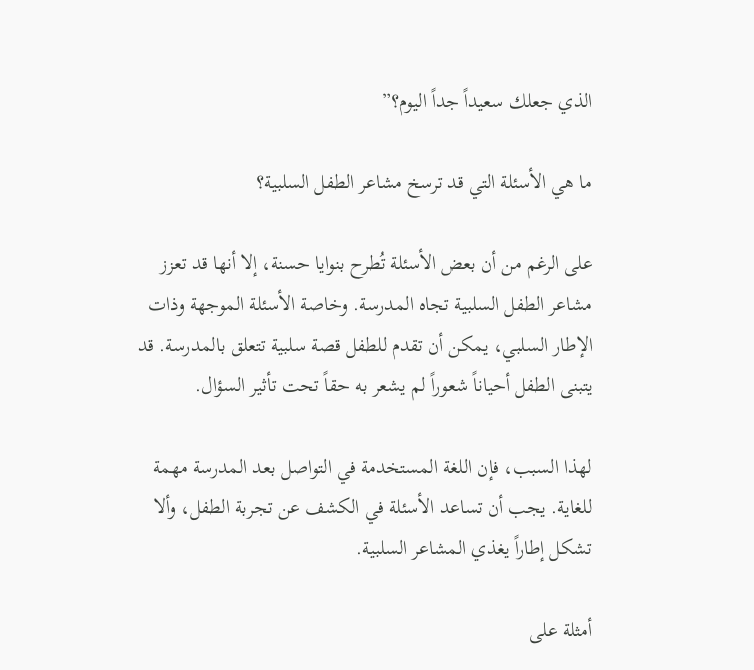الذي جعلك سعيداً جداً اليوم؟”

ما هي الأسئلة التي قد ترسخ مشاعر الطفل السلبية؟

على الرغم من أن بعض الأسئلة تُطرح بنوايا حسنة، إلا أنها قد تعزز مشاعر الطفل السلبية تجاه المدرسة. وخاصة الأسئلة الموجهة وذات الإطار السلبي، يمكن أن تقدم للطفل قصة سلبية تتعلق بالمدرسة. قد يتبنى الطفل أحياناً شعوراً لم يشعر به حقاً تحت تأثير السؤال.

لهذا السبب، فإن اللغة المستخدمة في التواصل بعد المدرسة مهمة للغاية. يجب أن تساعد الأسئلة في الكشف عن تجربة الطفل، وألا تشكل إطاراً يغذي المشاعر السلبية.

أمثلة على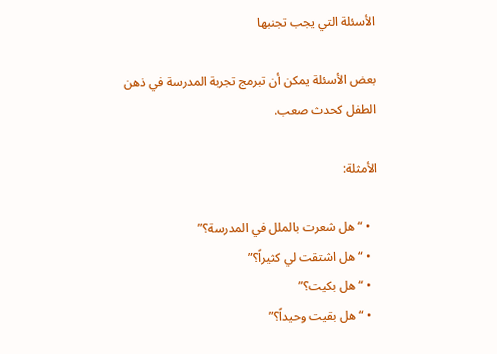الأسئلة التي يجب تجنبها

بعض الأسئلة يمكن أن تبرمج تجربة المدرسة في ذهن الطفل كحدث صعب.

الأمثلة:

  • “هل شعرت بالملل في المدرسة؟”
  • “هل اشتقت لي كثيراً؟”
  • “هل بكيت؟”
  • “هل بقيت وحيداً؟”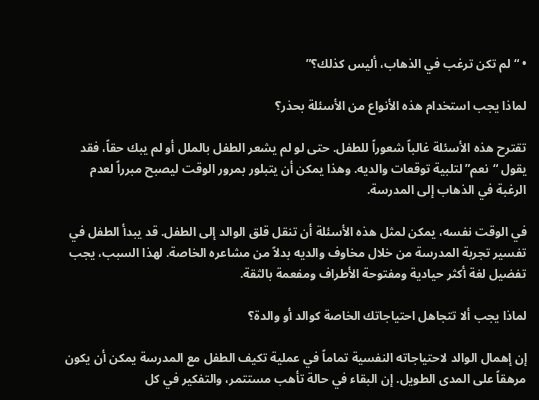• “لم تكن ترغب في الذهاب، أليس كذلك؟”

لماذا يجب استخدام هذه الأنواع من الأسئلة بحذر؟

تقترح هذه الأسئلة غالباً شعوراً للطفل. حتى لو لم يشعر الطفل بالملل أو لم يبك حقاً، فقد يقول “نعم” لتلبية توقعات والديه. وهذا يمكن أن يتبلور بمرور الوقت ليصبح مبرراً لعدم الرغبة في الذهاب إلى المدرسة.

في الوقت نفسه، يمكن لمثل هذه الأسئلة أن تنقل قلق الوالد إلى الطفل. قد يبدأ الطفل في تفسير تجربة المدرسة من خلال مخاوف والديه بدلاً من مشاعره الخاصة. لهذا السبب، يجب تفضيل لغة أكثر حيادية ومفتوحة الأطراف ومفعمة بالثقة.

لماذا يجب ألا تتجاهل احتياجاتك الخاصة كوالد أو والدة؟

إن إهمال الوالد لاحتياجاته النفسية تماماً في عملية تكيف الطفل مع المدرسة يمكن أن يكون مرهقاً على المدى الطويل. إن البقاء في حالة تأهب مستتمر، والتفكير في كل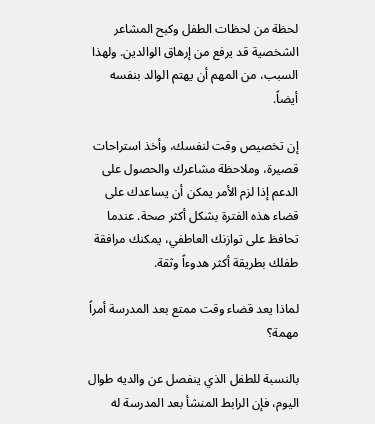لحظة من لحظات الطفل وكبح المشاعر الشخصية قد يرفع من إرهاق الوالدين. ولهذا السبب، من المهم أن يهتم الوالد بنفسه أيضاً.

إن تخصيص وقت لنفسك، وأخذ استراحات قصيرة، وملاحظة مشاعرك والحصول على الدعم إذا لزم الأمر يمكن أن يساعدك على قضاء هذه الفترة بشكل أكثر صحة. عندما تحافظ على توازنك العاطفي، يمكنك مرافقة طفلك بطريقة أكثر هدوءاً وثقة.

لماذا يعد قضاء وقت ممتع بعد المدرسة أمراً مهمة؟

بالنسبة للطفل الذي ينفصل عن والديه طوال اليوم، فإن الرابط المنشأ بعد المدرسة له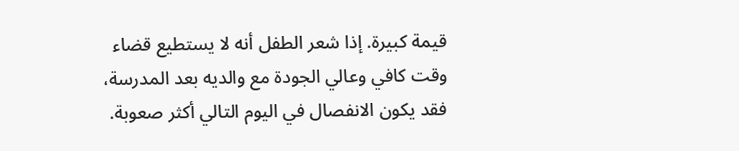قيمة كبيرة. إذا شعر الطفل أنه لا يستطيع قضاء وقت كافي وعالي الجودة مع والديه بعد المدرسة، فقد يكون الانفصال في اليوم التالي أكثر صعوبة.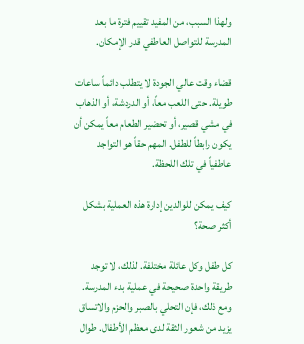ولهذا السبب، من المفيد تقييم فترة ما بعد المدرسة للتواصل العاطفي قدر الإمكان.

قضاء وقت عالي الجودة لا يتطلب دائماً ساعات طويلة. حتى اللعب معاً، أو الدردشة، أو الذهاب في مشي قصير، أو تحضير الطعام معاً يمكن أن يكون رابطاً للطفل. المهم حقاً هو التواجد عاطفياً في تلك اللحظة.

كيف يمكن للوالدين إدارة هذه العملية بشكل أكثر صحة؟

كل طفل وكل عائلة مختلفة. لذلك، لا توجد طريقة واحدة صحيحة في عملية بدء المدرسة. ومع ذلك، فإن التحلي بالصبر والحزم والاتساق يزيد من شعور الثقة لدى معظم الأطفال. طوال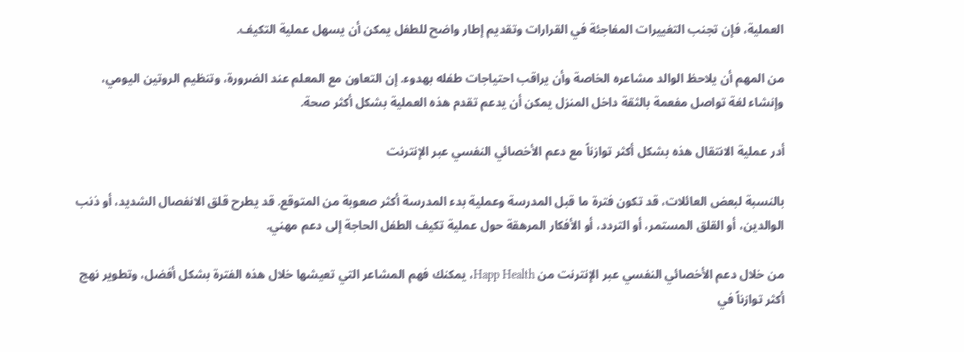العملية، فإن تجنب التغييرات المفاجئة في القرارات وتقديم إطار واضح للطفل يمكن أن يسهل عملية التكيف.

من المهم أن يلاحظ الوالد مشاعره الخاصة وأن يراقب احتياجات طفله بهدوء. إن التعاون مع المعلم عند الضرورة، وتنظيم الروتين اليومي، وإنشاء لغة تواصل مفعمة بالثقة داخل المنزل يمكن أن يدعم تقدم هذه العملية بشكل أكثر صحة.

أدر عملية الانتقال هذه بشكل أكثر توازناً مع دعم الأخصائي النفسي عبر الإنترنت

بالنسبة لبعض العائلات، قد تكون فترة ما قبل المدرسة وعملية بدء المدرسة أكثر صعوبة من المتوقع. قد يطرح قلق الانفصال الشديد، أو ذنب الوالدين، أو القلق المستمر، أو التردد، أو الأفكار المرهقة حول عملية تكيف الطفل الحاجة إلى دعم مهني.

من خلال دعم الأخصائي النفسي عبر الإنترنت من Happ Health، يمكنك فهم المشاعر التي تعيشها خلال هذه الفترة بشكل أفضل، وتطوير نهج أكثر توازناً في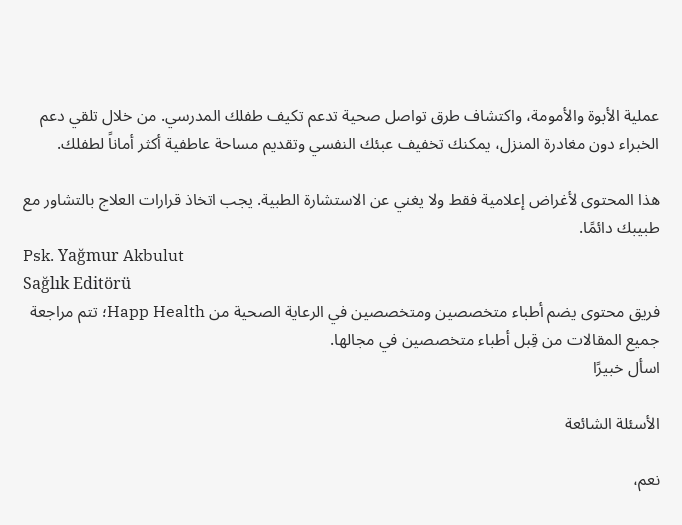عملية الأبوة والأمومة، واكتشاف طرق تواصل صحية تدعم تكيف طفلك المدرسي. من خلال تلقي دعم الخبراء دون مغادرة المنزل، يمكنك تخفيف عبئك النفسي وتقديم مساحة عاطفية أكثر أماناً لطفلك.

هذا المحتوى لأغراض إعلامية فقط ولا يغني عن الاستشارة الطبية. يجب اتخاذ قرارات العلاج بالتشاور مع طبيبك دائمًا.
Psk. Yağmur Akbulut
Sağlık Editörü
فريق محتوى يضم أطباء متخصصين ومتخصصين في الرعاية الصحية من Happ Health؛ تتم مراجعة جميع المقالات من قِبل أطباء متخصصين في مجالها.
اسأل خبيرًا

الأسئلة الشائعة

نعم،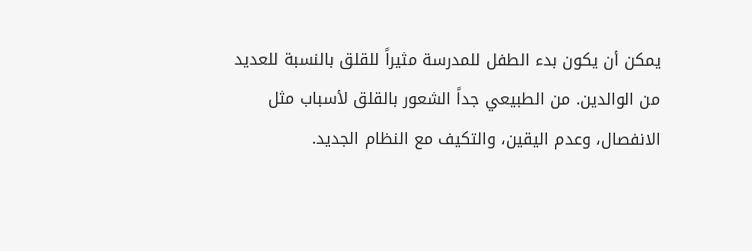يمكن أن يكون بدء الطفل للمدرسة مثيراً للقلق بالنسبة للعديد من الوالدين. من الطبيعي جداً الشعور بالقلق لأسباب مثل الانفصال، وعدم اليقين، والتكيف مع النظام الجديد.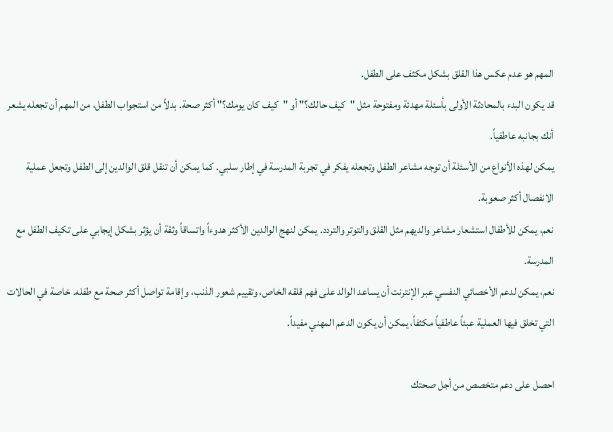المهم هو عدم عكس هذا القلق بشكل مكثف على الطفل.
قد يكون البدء بالمحادثة الأولى بأسئلة مهدئة ومفتوحة مثل "كيف حالك؟" أو "كيف كان يومك؟" أكثر صحة. بدلاً من استجواب الطفل، من المهم أن تجعله يشعر أنك بجانبه عاطفياً.
يمكن لهذه الأنواع من الأسئلة أن توجه مشاعر الطفل وتجعله يفكر في تجربة المدرسة في إطار سلبي. كما يمكن أن تنقل قلق الوالدين إلى الطفل وتجعل عملية الانفصال أكثر صعوبة.
نعم، يمكن للأطفال استشعار مشاعر والديهم مثل القلق والتوتر والتردد. يمكن لنهج الوالدين الأكثر هدوءاً واتساقاً وثقة أن يؤثر بشكل إيجابي على تكيف الطفل مع المدرسة.
نعم، يمكن لدعم الأخصائي النفسي عبر الإنترنت أن يساعد الوالد على فهم قلقه الخاص، وتقييم شعور الذنب، وإقامة تواصل أكثر صحة مع طفله. خاصة في الحالات التي تخلق فيها العملية عبئاً عاطفياً مكثفاً، يمكن أن يكون الدعم المهني مفيداً.

احصل على دعم متخصص من أجل صحتك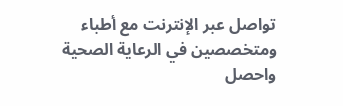تواصل عبر الإنترنت مع أطباء ومتخصصين في الرعاية الصحية واحصل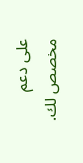على دعم مخصص لك.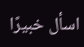اسأل خبيرًا